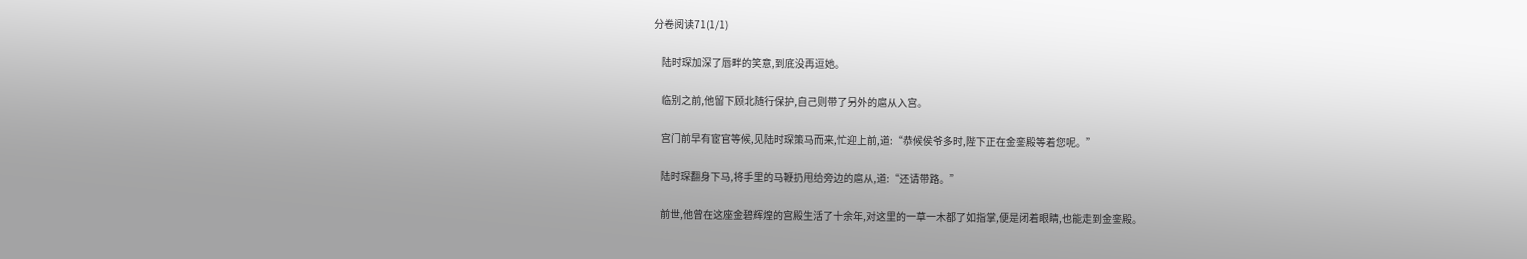分卷阅读71(1/1)

    陆时琛加深了唇畔的笑意,到底没再逗她。

    临别之前,他留下顾北随行保护,自己则带了另外的扈从入宫。

    宫门前早有宦官等候,见陆时琛策马而来,忙迎上前,道:“恭候侯爷多时,陛下正在金銮殿等着您呢。”

    陆时琛翻身下马,将手里的马鞭扔甩给旁边的扈从,道:“还请带路。”

    前世,他曾在这座金碧辉煌的宫殿生活了十余年,对这里的一草一木都了如指掌,便是闭着眼睛,也能走到金銮殿。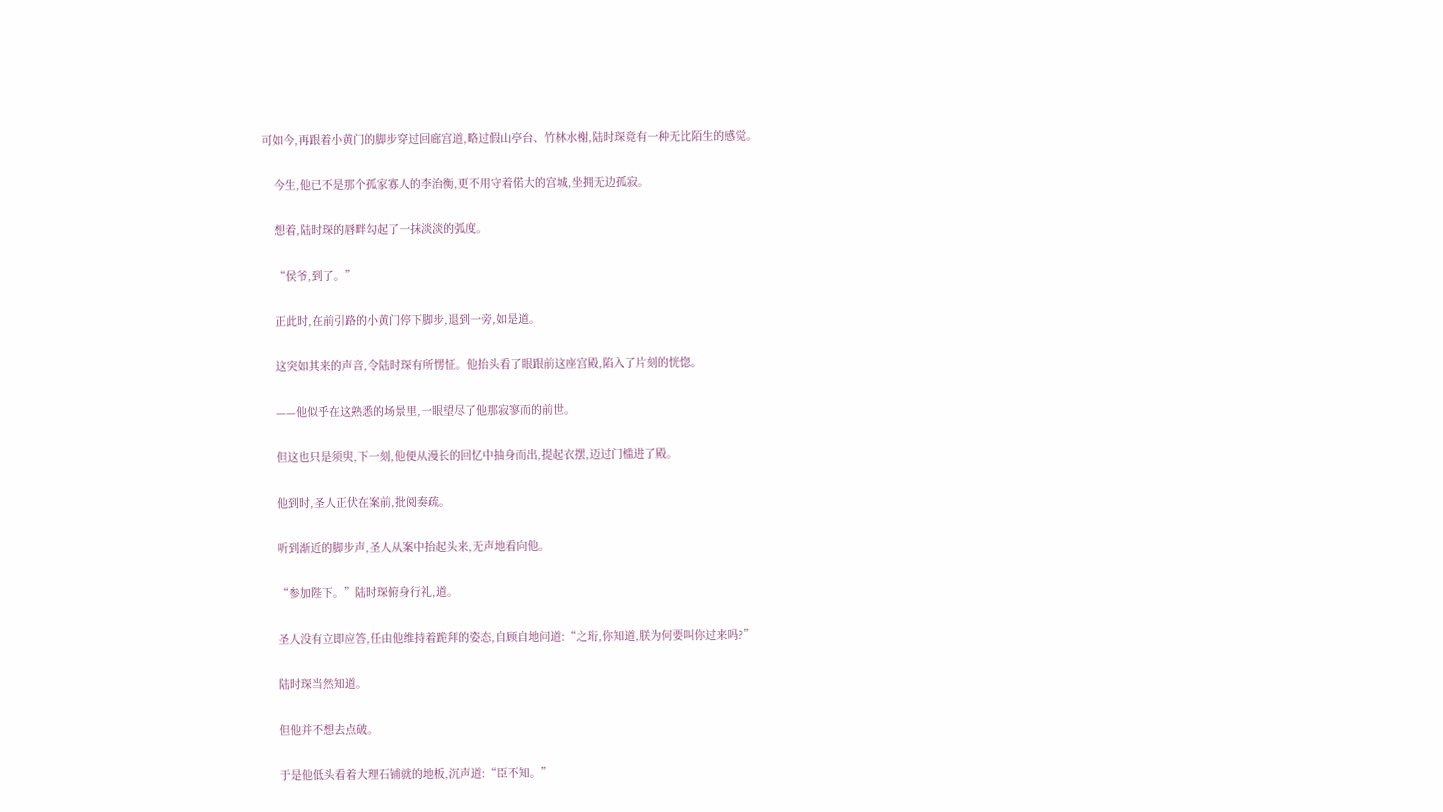可如今,再跟着小黄门的脚步穿过回廊宫道,略过假山亭台、竹林水榭,陆时琛竟有一种无比陌生的感觉。

    今生,他已不是那个孤家寡人的李治衡,更不用守着偌大的宫城,坐拥无边孤寂。

    想着,陆时琛的唇畔勾起了一抹淡淡的弧度。

    “侯爷,到了。”

    正此时,在前引路的小黄门停下脚步,退到一旁,如是道。

    这突如其来的声音,令陆时琛有所愣怔。他抬头看了眼跟前这座宫殿,陷入了片刻的恍惚。

    ——他似乎在这熟悉的场景里,一眼望尽了他那寂寥而的前世。

    但这也只是须臾,下一刻,他便从漫长的回忆中抽身而出,提起衣摆,迈过门槛进了殿。

    他到时,圣人正伏在案前,批阅奏疏。

    听到渐近的脚步声,圣人从案中抬起头来,无声地看向他。

    “参加陛下。”陆时琛俯身行礼,道。

    圣人没有立即应答,任由他维持着跪拜的姿态,自顾自地问道:“之珩,你知道,朕为何要叫你过来吗?”

    陆时琛当然知道。

    但他并不想去点破。

    于是他低头看着大理石铺就的地板,沉声道:“臣不知。”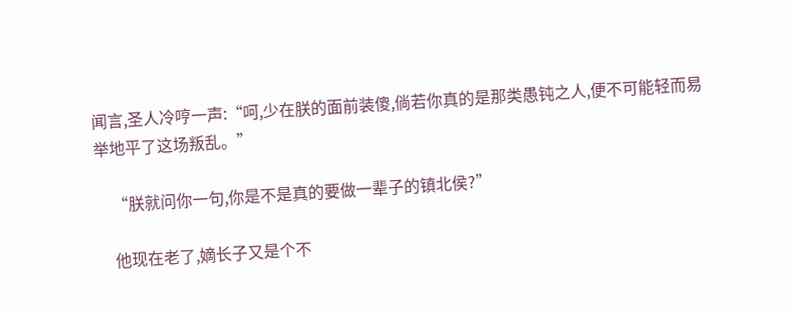闻言,圣人冷哼一声:“呵,少在朕的面前装傻,倘若你真的是那类愚钝之人,便不可能轻而易举地平了这场叛乱。”

    “朕就问你一句,你是不是真的要做一辈子的镇北侯?”

    他现在老了,嫡长子又是个不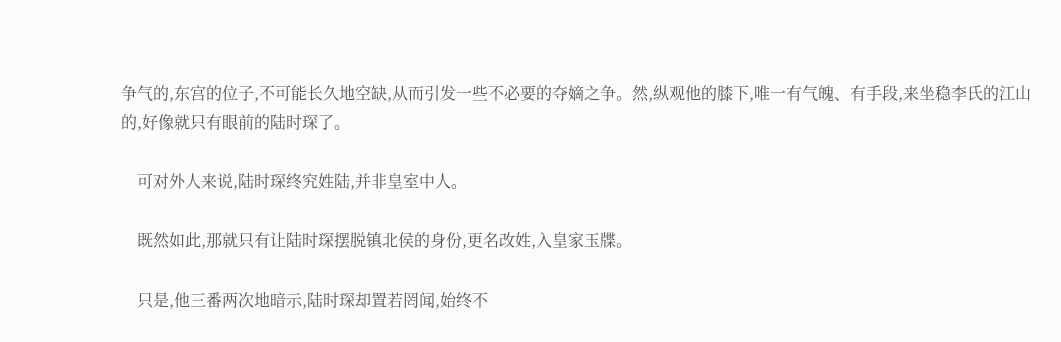争气的,东宫的位子,不可能长久地空缺,从而引发一些不必要的夺嫡之争。然,纵观他的膝下,唯一有气魄、有手段,来坐稳李氏的江山的,好像就只有眼前的陆时琛了。

    可对外人来说,陆时琛终究姓陆,并非皇室中人。

    既然如此,那就只有让陆时琛摆脱镇北侯的身份,更名改姓,入皇家玉牒。

    只是,他三番两次地暗示,陆时琛却置若罔闻,始终不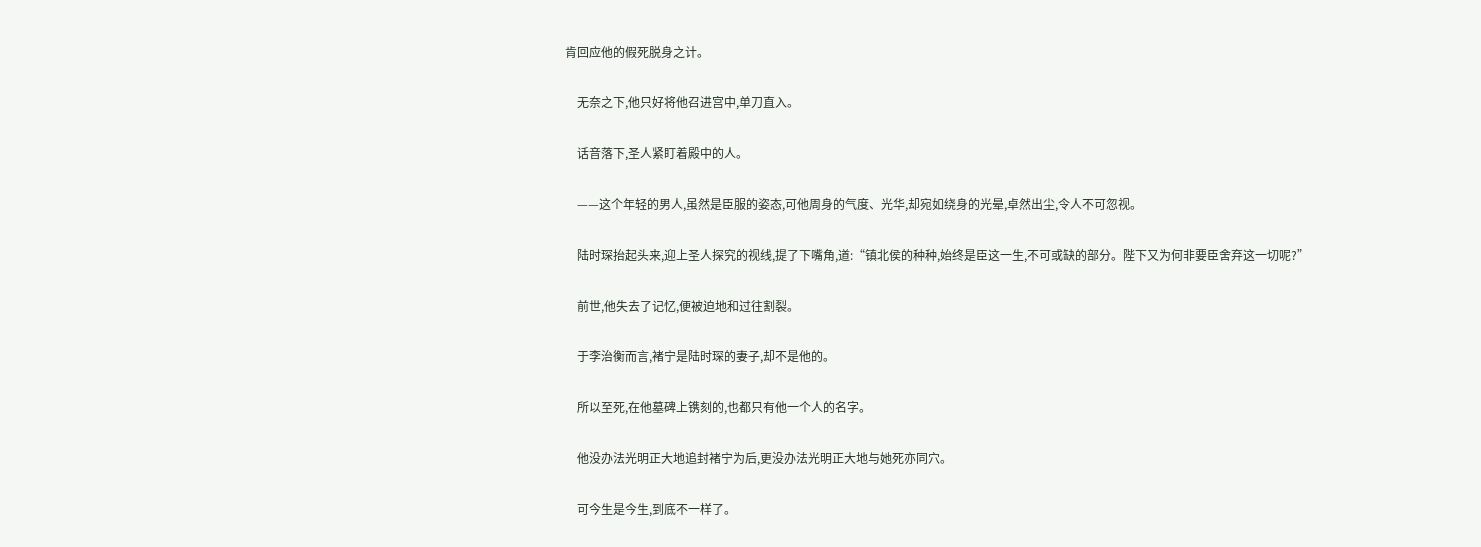肯回应他的假死脱身之计。

    无奈之下,他只好将他召进宫中,单刀直入。

    话音落下,圣人紧盯着殿中的人。

    ——这个年轻的男人,虽然是臣服的姿态,可他周身的气度、光华,却宛如绕身的光晕,卓然出尘,令人不可忽视。

    陆时琛抬起头来,迎上圣人探究的视线,提了下嘴角,道:“镇北侯的种种,始终是臣这一生,不可或缺的部分。陛下又为何非要臣舍弃这一切呢?”

    前世,他失去了记忆,便被迫地和过往割裂。

    于李治衡而言,褚宁是陆时琛的妻子,却不是他的。

    所以至死,在他墓碑上镌刻的,也都只有他一个人的名字。

    他没办法光明正大地追封褚宁为后,更没办法光明正大地与她死亦同穴。

    可今生是今生,到底不一样了。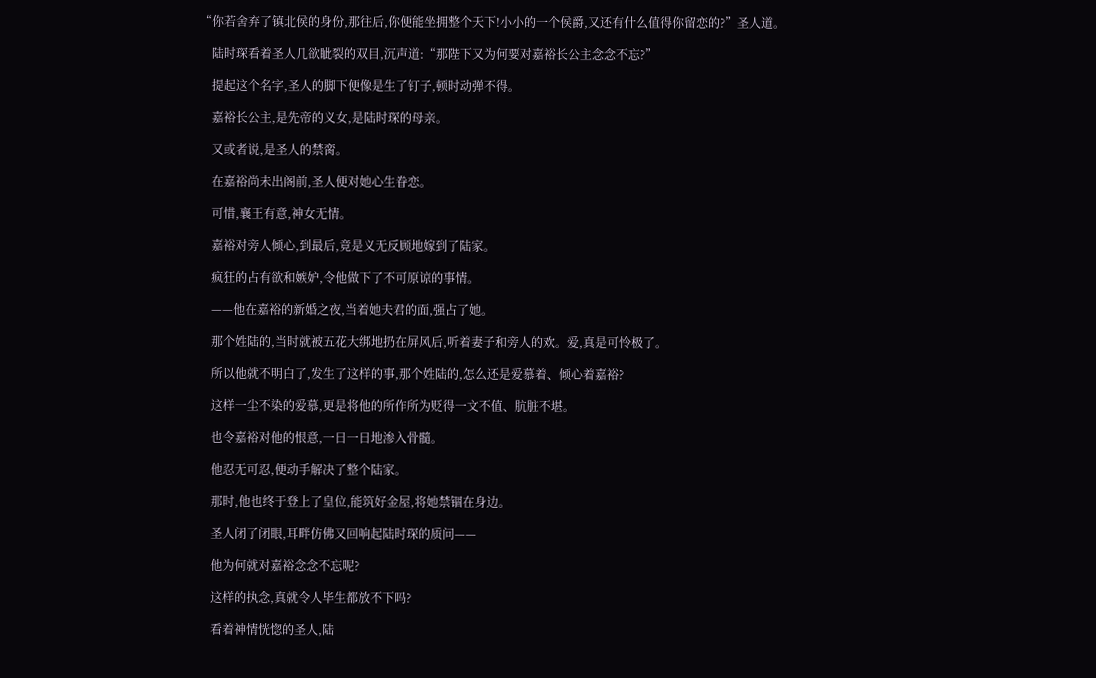“你若舍弃了镇北侯的身份,那往后,你便能坐拥整个天下!小小的一个侯爵,又还有什么值得你留恋的?”圣人道。

    陆时琛看着圣人几欲眦裂的双目,沉声道:“那陛下又为何要对嘉裕长公主念念不忘?”

    提起这个名字,圣人的脚下便像是生了钉子,顿时动弹不得。

    嘉裕长公主,是先帝的义女,是陆时琛的母亲。

    又或者说,是圣人的禁脔。

    在嘉裕尚未出阁前,圣人便对她心生眷恋。

    可惜,襄王有意,神女无情。

    嘉裕对旁人倾心,到最后,竟是义无反顾地嫁到了陆家。

    疯狂的占有欲和嫉妒,令他做下了不可原谅的事情。

    ——他在嘉裕的新婚之夜,当着她夫君的面,强占了她。

    那个姓陆的,当时就被五花大绑地扔在屏风后,听着妻子和旁人的欢。爱,真是可怜极了。

    所以他就不明白了,发生了这样的事,那个姓陆的,怎么还是爱慕着、倾心着嘉裕?

    这样一尘不染的爱慕,更是将他的所作所为贬得一文不值、肮脏不堪。

    也令嘉裕对他的恨意,一日一日地渗入骨髓。

    他忍无可忍,便动手解决了整个陆家。

    那时,他也终于登上了皇位,能筑好金屋,将她禁锢在身边。

    圣人闭了闭眼,耳畔仿佛又回响起陆时琛的质问——

    他为何就对嘉裕念念不忘呢?

    这样的执念,真就令人毕生都放不下吗?

    看着神情恍惚的圣人,陆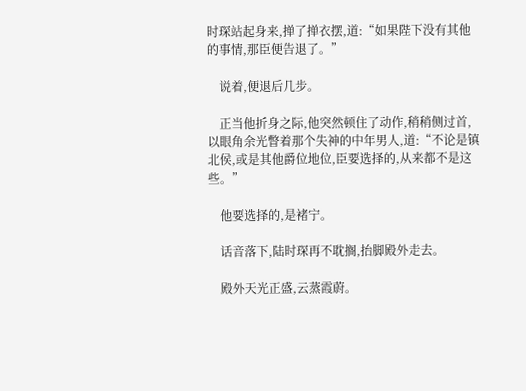时琛站起身来,掸了掸衣摆,道:“如果陛下没有其他的事情,那臣便告退了。”

    说着,便退后几步。

    正当他折身之际,他突然顿住了动作,稍稍侧过首,以眼角余光瞥着那个失神的中年男人,道:“不论是镇北侯,或是其他爵位地位,臣要选择的,从来都不是这些。”

    他要选择的,是褚宁。

    话音落下,陆时琛再不耽搁,抬脚殿外走去。

    殿外天光正盛,云蒸霞蔚。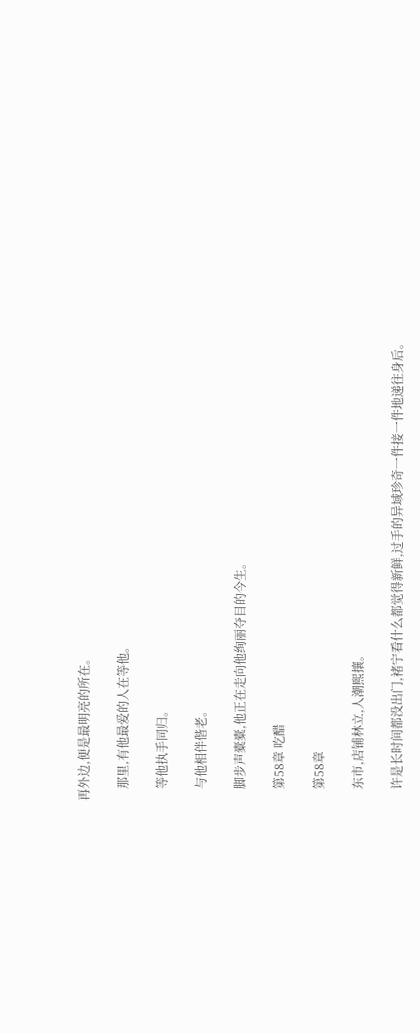再外边,便是最明亮的所在。

    那里,有他最爱的人在等他。

    等他执手同归。

    与他相伴偕老。

    脚步声橐橐,他正在走向他绚丽夺目的今生。

    第58章 吃醋

    第58章

    东市,店铺林立,人潮熙攘。

    许是长时间都没出门,褚宁看什么都觉得新鲜,过手的异域珍奇一件接一件地递往身后。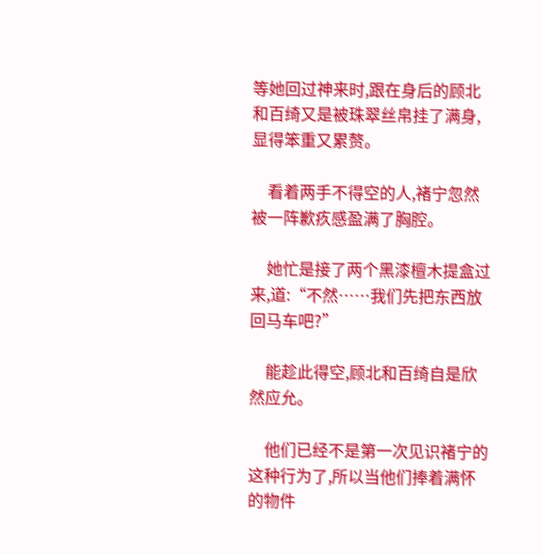等她回过神来时,跟在身后的顾北和百绮又是被珠翠丝帛挂了满身,显得笨重又累赘。

    看着两手不得空的人,褚宁忽然被一阵歉疚感盈满了胸腔。

    她忙是接了两个黑漆檀木提盒过来,道:“不然……我们先把东西放回马车吧?”

    能趁此得空,顾北和百绮自是欣然应允。

    他们已经不是第一次见识褚宁的这种行为了,所以当他们捧着满怀的物件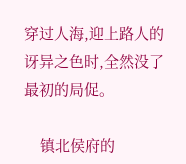穿过人海,迎上路人的讶异之色时,全然没了最初的局促。

    镇北侯府的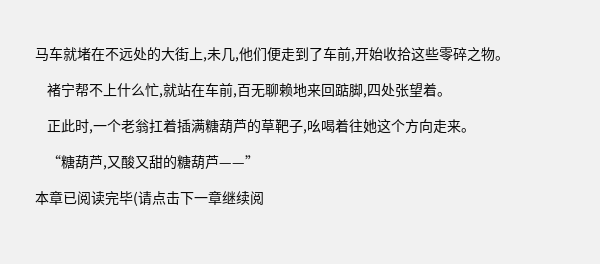马车就堵在不远处的大街上,未几,他们便走到了车前,开始收拾这些零碎之物。

    褚宁帮不上什么忙,就站在车前,百无聊赖地来回踮脚,四处张望着。

    正此时,一个老翁扛着插满糖葫芦的草靶子,吆喝着往她这个方向走来。

    “糖葫芦,又酸又甜的糖葫芦——”

本章已阅读完毕(请点击下一章继续阅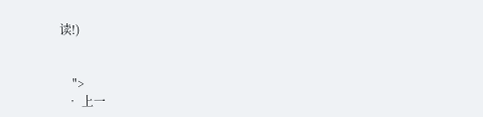读!)


    ">
  • 上一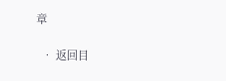章

  • 返回目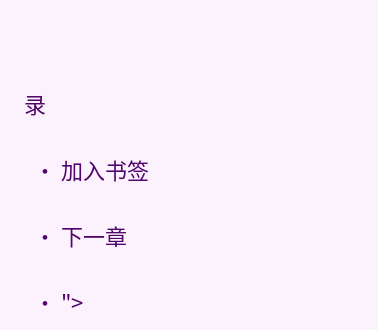录

  • 加入书签

  • 下一章

  • ">